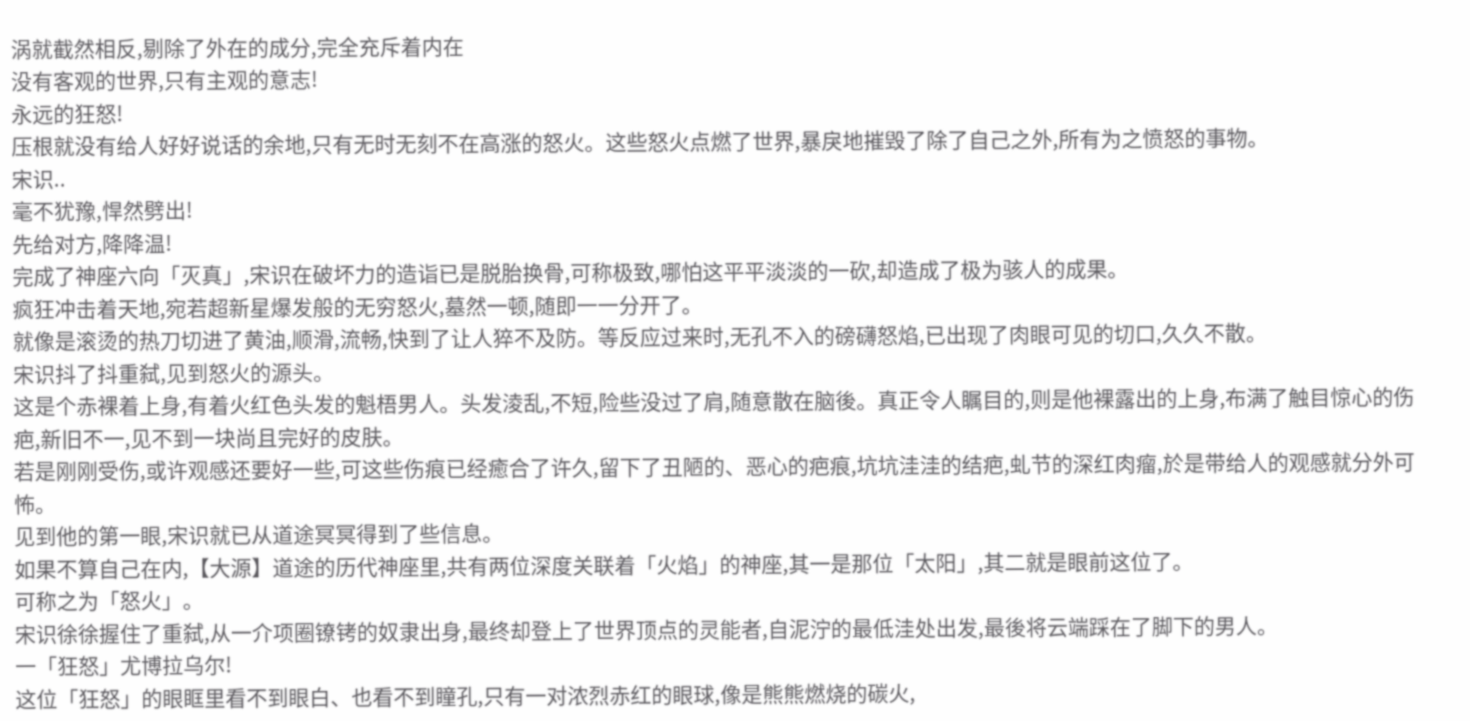涡就截然相反,剔除了外在的成分,完全充斥着内在
没有客观的世界,只有主观的意志!
永远的狂怒!
压根就没有给人好好说话的余地,只有无时无刻不在高涨的怒火。这些怒火点燃了世界,暴戾地摧毁了除了自己之外,所有为之愤怒的事物。
宋识..
毫不犹豫,悍然劈出!
先给对方,降降温!
完成了神座六向「灭真」,宋识在破坏力的造诣已是脱胎换骨,可称极致,哪怕这平平淡淡的一砍,却造成了极为骇人的成果。
疯狂冲击着天地,宛若超新星爆发般的无穷怒火,墓然一顿,随即一一分开了。
就像是滚烫的热刀切进了黄油,顺滑,流畅,快到了让人猝不及防。等反应过来时,无孔不入的磅礴怒焰,已出现了肉眼可见的切口,久久不散。
宋识抖了抖重弑,见到怒火的源头。
这是个赤裸着上身,有着火红色头发的魁梧男人。头发淩乱,不短,险些没过了肩,随意散在脑後。真正令人瞩目的,则是他裸露出的上身,布满了触目惊心的伤疤,新旧不一,见不到一块尚且完好的皮肤。
若是刚刚受伤,或许观感还要好一些,可这些伤痕已经癒合了许久,留下了丑陋的、恶心的疤痕,坑坑洼洼的结疤,虬节的深红肉瘤,於是带给人的观感就分外可怖。
见到他的第一眼,宋识就已从道途冥冥得到了些信息。
如果不算自己在内,【大源】道途的历代神座里,共有两位深度关联着「火焰」的神座,其一是那位「太阳」,其二就是眼前这位了。
可称之为「怒火」。
宋识徐徐握住了重弑,从一介项圈镣铐的奴隶出身,最终却登上了世界顶点的灵能者,自泥泞的最低洼处出发,最後将云端踩在了脚下的男人。
一「狂怒」尤博拉乌尔!
这位「狂怒」的眼眶里看不到眼白、也看不到瞳孔,只有一对浓烈赤红的眼球,像是熊熊燃烧的碳火,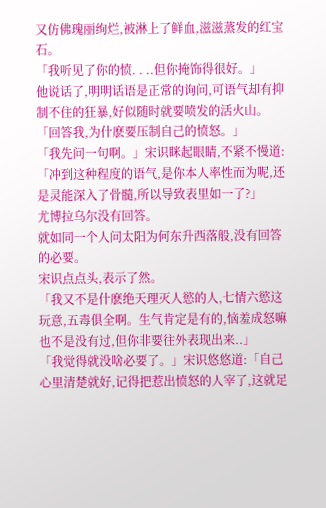又仿佛瑰丽绚烂,被淋上了鲜血,滋滋蒸发的红宝石。
「我听见了你的愤. . ..但你掩饰得很好。」
他说话了,明明话语是正常的询问,可语气却有抑制不住的狂暴,好似随时就要喷发的活火山。「回答我,为什麽要压制自己的愤怒。」
「我先问一句啊。」宋识眯起眼睛,不紧不慢道:「冲到这种程度的语气,是你本人率性而为呢,还是灵能深入了骨髓,所以导致表里如一了?」
尤博拉乌尔没有回答。
就如同一个人问太阳为何东升西落般,没有回答的必要。
宋识点点头,表示了然。
「我又不是什麽绝天理灭人慾的人,七情六慾这玩意,五毒俱全啊。生气肯定是有的,恼羞成怒嘛也不是没有过,但你非要往外表现出来..」
「我觉得就没啥必要了。」宋识悠悠道:「自己心里清楚就好,记得把惹出愤怒的人宰了,这就足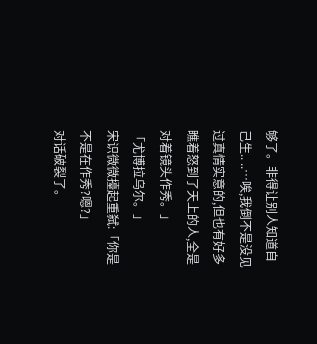够了。非得让别人知道自己生.. ..…唉,我倒不是没见过真情实意的,但也有好多瞧着怒到了天上的人,全是对着镜头作秀。」
「尤博拉乌尔。」
宋识微微擡起重弑:「你是不是在作秀?嗯?」
对话破裂了。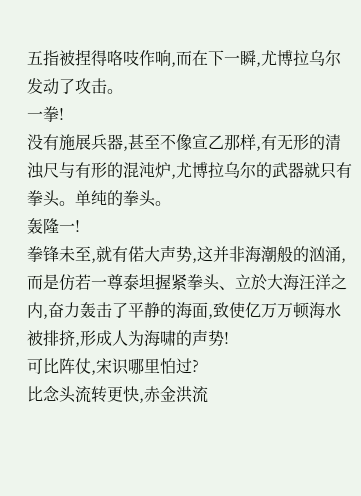五指被捏得咯吱作响,而在下一瞬,尤博拉乌尔发动了攻击。
一拳!
没有施展兵器,甚至不像宣乙那样,有无形的清浊尺与有形的混沌炉,尤博拉乌尔的武器就只有拳头。单纯的拳头。
轰隆一!
拳锋未至,就有偌大声势,这并非海潮般的汹涌,而是仿若一尊泰坦握紧拳头、立於大海汪洋之内,奋力轰击了平静的海面,致使亿万万顿海水被排挤,形成人为海啸的声势!
可比阵仗,宋识哪里怕过?
比念头流转更快,赤金洪流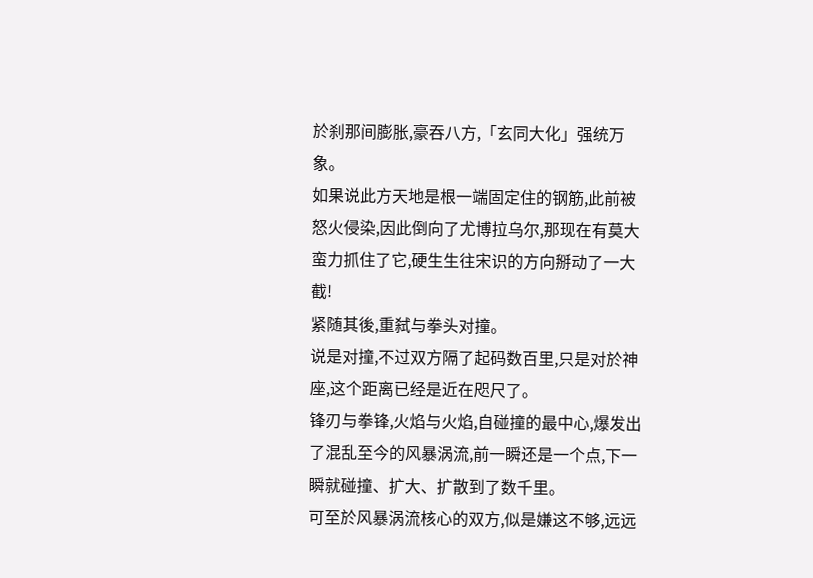於刹那间膨胀,豪吞八方,「玄同大化」强统万象。
如果说此方天地是根一端固定住的钢筋,此前被怒火侵染,因此倒向了尤博拉乌尔,那现在有莫大蛮力抓住了它,硬生生往宋识的方向掰动了一大截!
紧随其後,重弑与拳头对撞。
说是对撞,不过双方隔了起码数百里,只是对於神座,这个距离已经是近在咫尺了。
锋刃与拳锋,火焰与火焰,自碰撞的最中心,爆发出了混乱至今的风暴涡流,前一瞬还是一个点,下一瞬就碰撞、扩大、扩散到了数千里。
可至於风暴涡流核心的双方,似是嫌这不够,远远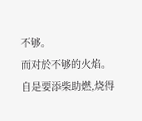不够。
而对於不够的火焰。
自是要添柴助燃,烧得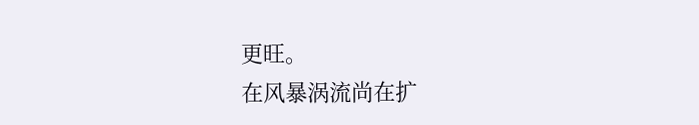更旺。
在风暴涡流尚在扩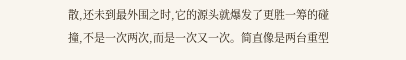散,还未到最外围之时,它的源头就爆发了更胜一筹的碰撞,不是一次两次,而是一次又一次。简直像是两台重型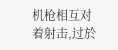机枪相互对着射击,过於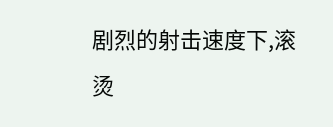剧烈的射击速度下,滚烫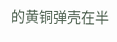的黄铜弹壳在半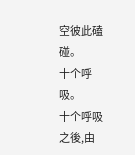空彼此磕碰。
十个呼吸。
十个呼吸之後,由